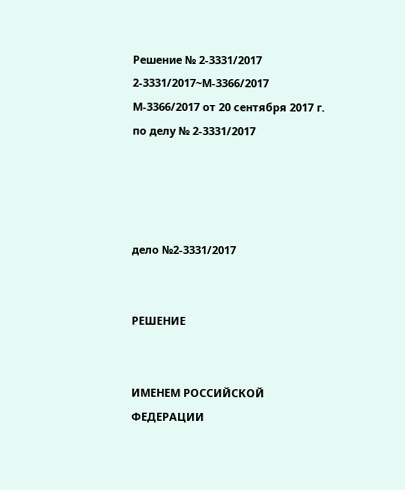Решение № 2-3331/2017 2-3331/2017~М-3366/2017 М-3366/2017 от 20 сентября 2017 г. по делу № 2-3331/2017




дело №2-3331/2017


РЕШЕНИЕ


ИМЕНЕМ РОССИЙСКОЙ ФЕДЕРАЦИИ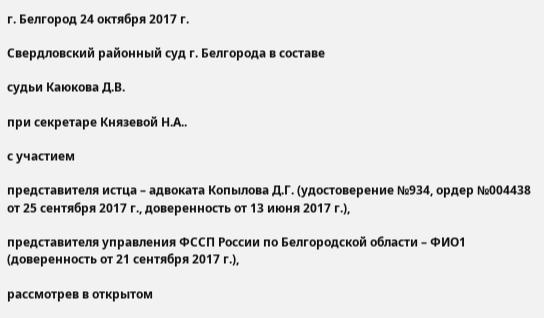г. Белгород 24 октября 2017 г.

Свердловский районный суд г. Белгорода в составе

судьи Каюкова Д.В.

при секретаре Князевой Н.А..

с участием

представителя истца – адвоката Копылова Д.Г. (удостоверение №934, ордер №004438 от 25 сентября 2017 г., доверенность от 13 июня 2017 г.),

представителя управления ФССП России по Белгородской области – ФИО1 (доверенность от 21 сентября 2017 г.),

рассмотрев в открытом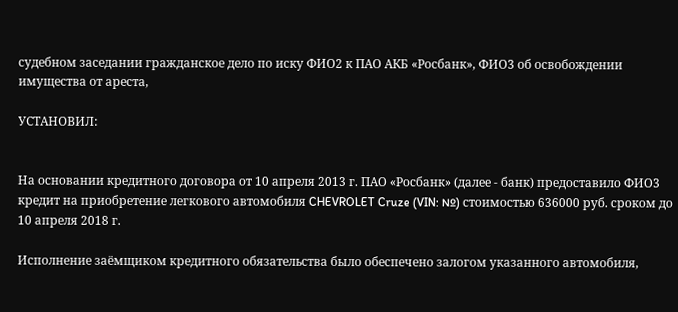судебном заседании гражданское дело по иску ФИО2 к ПАО АКБ «Росбанк», ФИО3 об освобождении имущества от ареста,

УСТАНОВИЛ:


На основании кредитного договора от 10 апреля 2013 г. ПАО «Росбанк» (далее - банк) предоставило ФИО3 кредит на приобретение легкового автомобиля CHEVROLET Cruze (VIN: №) стоимостью 636000 руб. сроком до 10 апреля 2018 г.

Исполнение заёмщиком кредитного обязательства было обеспечено залогом указанного автомобиля,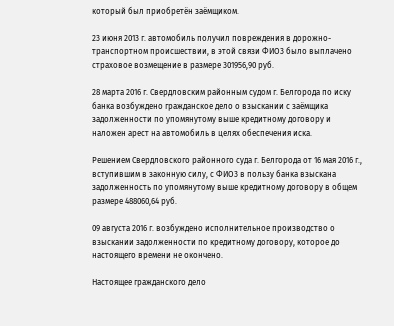который был приобретён заёмщиком.

23 июня 2013 г. автомобиль получил повреждения в дорожно-транспортном происшествии, в этой связи ФИО3 было выплачено страховое возмещение в размере 301956,90 руб.

28 марта 2016 г. Свердловским районным судом г. Белгорода по иску банка возбуждено гражданское дело о взыскании с заёмщика задолженности по упомянутому выше кредитному договору и наложен арест на автомобиль в целях обеспечения иска.

Решением Свердловского районного суда г. Белгорода от 16 мая 2016 г., вступившим в законную силу, с ФИО3 в пользу банка взыскана задолженность по упомянутому выше кредитному договору в общем размере 488060,64 руб.

09 августа 2016 г. возбуждено исполнительное производство о взыскании задолженности по кредитному договору, которое до настоящего времени не окончено.

Настоящее гражданского дело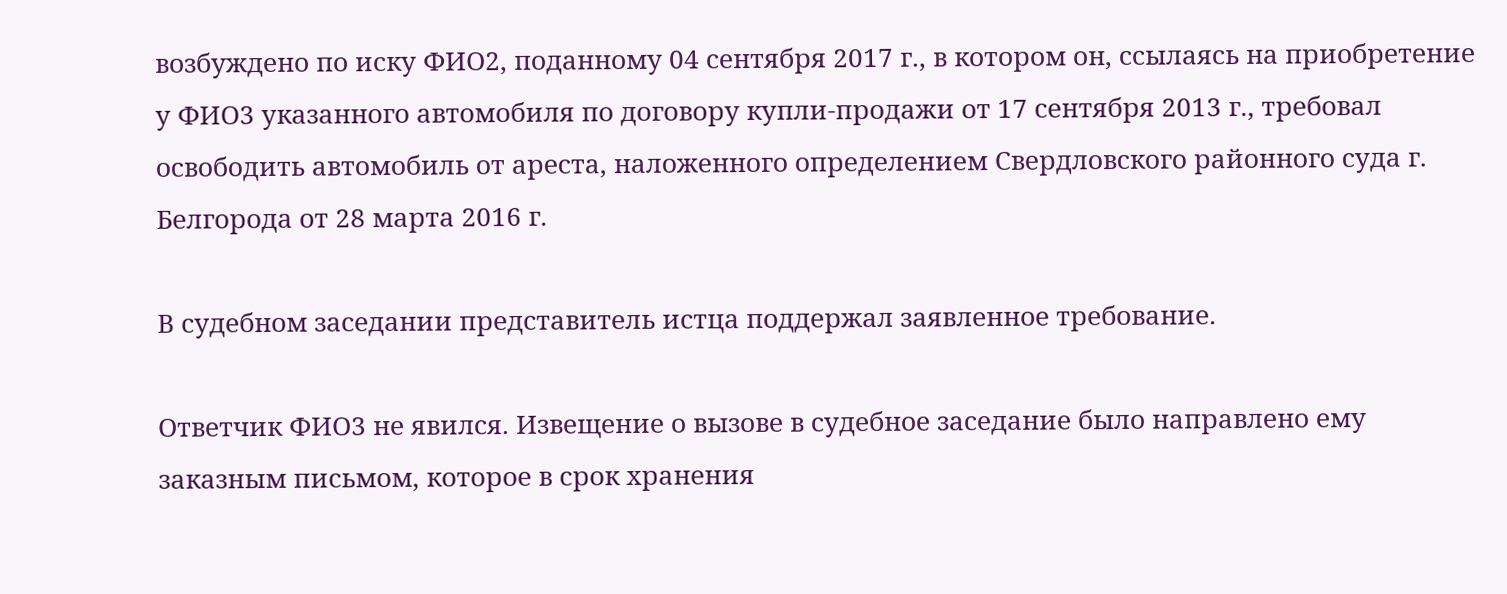возбуждено по иску ФИО2, поданному 04 сентября 2017 г., в котором он, ссылаясь на приобретение у ФИО3 указанного автомобиля по договору купли-продажи от 17 сентября 2013 г., требовал освободить автомобиль от ареста, наложенного определением Свердловского районного суда г. Белгорода от 28 марта 2016 г.

В судебном заседании представитель истца поддержал заявленное требование.

Ответчик ФИО3 не явился. Извещение о вызове в судебное заседание было направлено ему заказным письмом, которое в срок хранения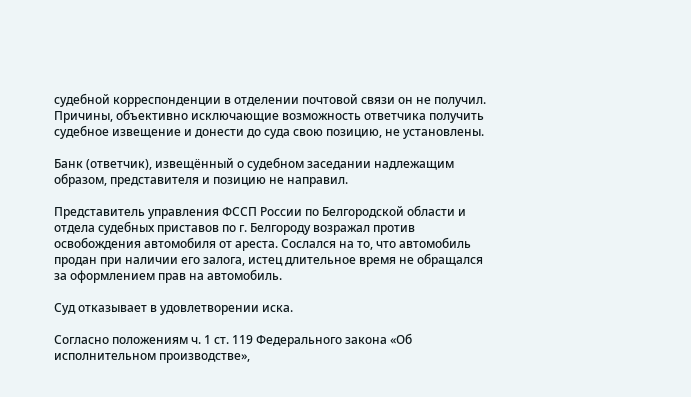судебной корреспонденции в отделении почтовой связи он не получил. Причины, объективно исключающие возможность ответчика получить судебное извещение и донести до суда свою позицию, не установлены.

Банк (ответчик), извещённый о судебном заседании надлежащим образом, представителя и позицию не направил.

Представитель управления ФССП России по Белгородской области и отдела судебных приставов по г. Белгороду возражал против освобождения автомобиля от ареста. Сослался на то, что автомобиль продан при наличии его залога, истец длительное время не обращался за оформлением прав на автомобиль.

Суд отказывает в удовлетворении иска.

Согласно положениям ч. 1 ст. 119 Федерального закона «Об исполнительном производстве»,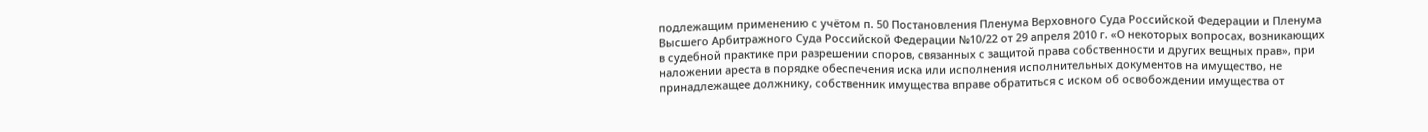подлежащим применению с учётом п. 50 Постановления Пленума Верховного Суда Российской Федерации и Пленума Высшего Арбитражного Суда Российской Федерации №10/22 от 29 апреля 2010 г. «О некоторых вопросах, возникающих в судебной практике при разрешении споров, связанных с защитой права собственности и других вещных прав», при наложении ареста в порядке обеспечения иска или исполнения исполнительных документов на имущество, не принадлежащее должнику, собственник имущества вправе обратиться с иском об освобождении имущества от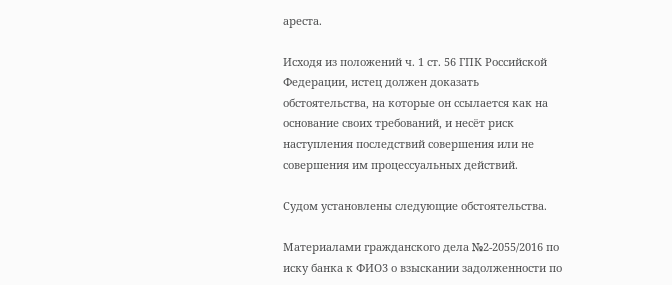ареста.

Исходя из положений ч. 1 ст. 56 ГПК Российской Федерации, истец должен доказать обстоятельства, на которые он ссылается как на основание своих требований, и несёт риск наступления последствий совершения или не совершения им процессуальных действий.

Судом установлены следующие обстоятельства.

Материалами гражданского дела №2-2055/2016 по иску банка к ФИО3 о взыскании задолженности по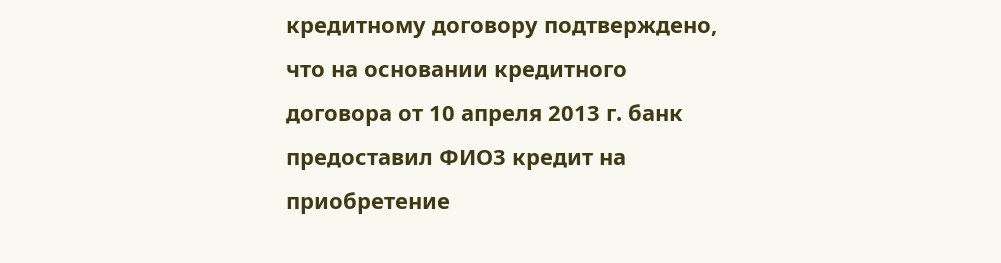кредитному договору подтверждено, что на основании кредитного договора от 10 апреля 2013 г. банк предоставил ФИО3 кредит на приобретение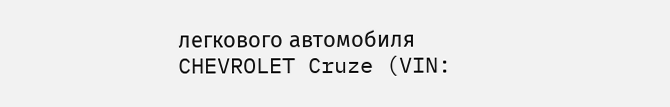легкового автомобиля CHEVROLET Cruze (VIN: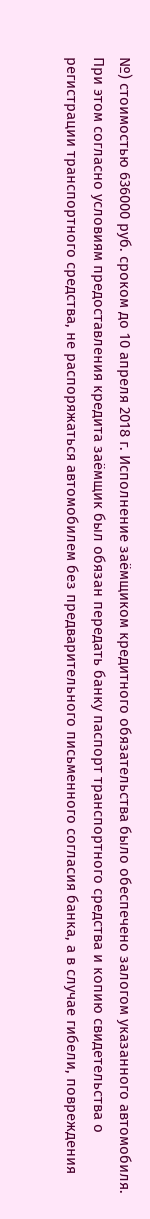№) стоимостью 636000 руб. сроком до 10 апреля 2018 г. Исполнение заёмщиком кредитного обязательства было обеспечено залогом указанного автомобиля. При этом согласно условиям предоставления кредита заёмщик был обязан передать банку паспорт транспортного средства и копию свидетельства о регистрации транспортного средства, не распоряжаться автомобилем без предварительного письменного согласия банка, а в случае гибели, повреждения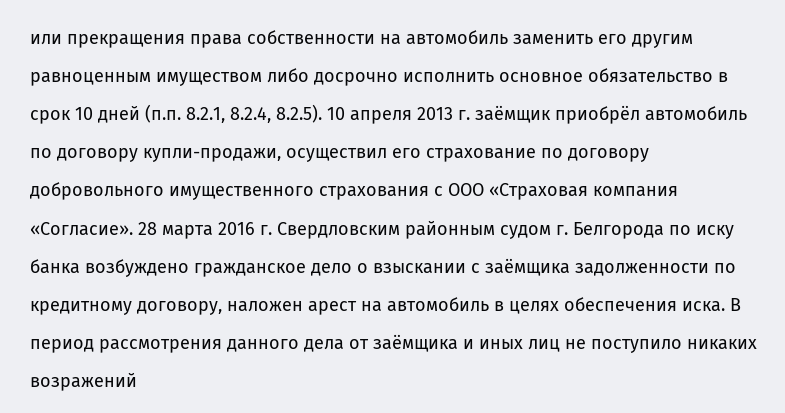или прекращения права собственности на автомобиль заменить его другим равноценным имуществом либо досрочно исполнить основное обязательство в срок 10 дней (п.п. 8.2.1, 8.2.4, 8.2.5). 10 апреля 2013 г. заёмщик приобрёл автомобиль по договору купли-продажи, осуществил его страхование по договору добровольного имущественного страхования с ООО «Страховая компания «Согласие». 28 марта 2016 г. Свердловским районным судом г. Белгорода по иску банка возбуждено гражданское дело о взыскании с заёмщика задолженности по кредитному договору, наложен арест на автомобиль в целях обеспечения иска. В период рассмотрения данного дела от заёмщика и иных лиц не поступило никаких возражений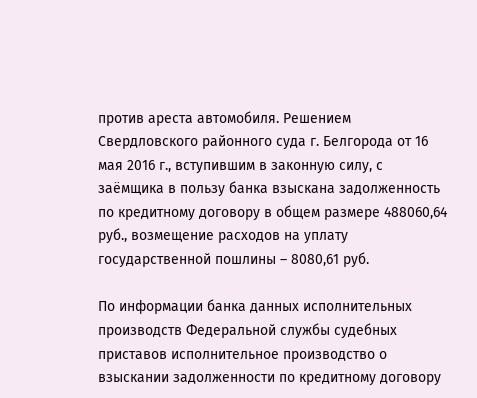против ареста автомобиля. Решением Свердловского районного суда г. Белгорода от 16 мая 2016 г., вступившим в законную силу, с заёмщика в пользу банка взыскана задолженность по кредитному договору в общем размере 488060,64 руб., возмещение расходов на уплату государственной пошлины – 8080,61 руб.

По информации банка данных исполнительных производств Федеральной службы судебных приставов исполнительное производство о взыскании задолженности по кредитному договору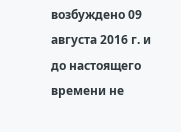возбуждено 09 августа 2016 г. и до настоящего времени не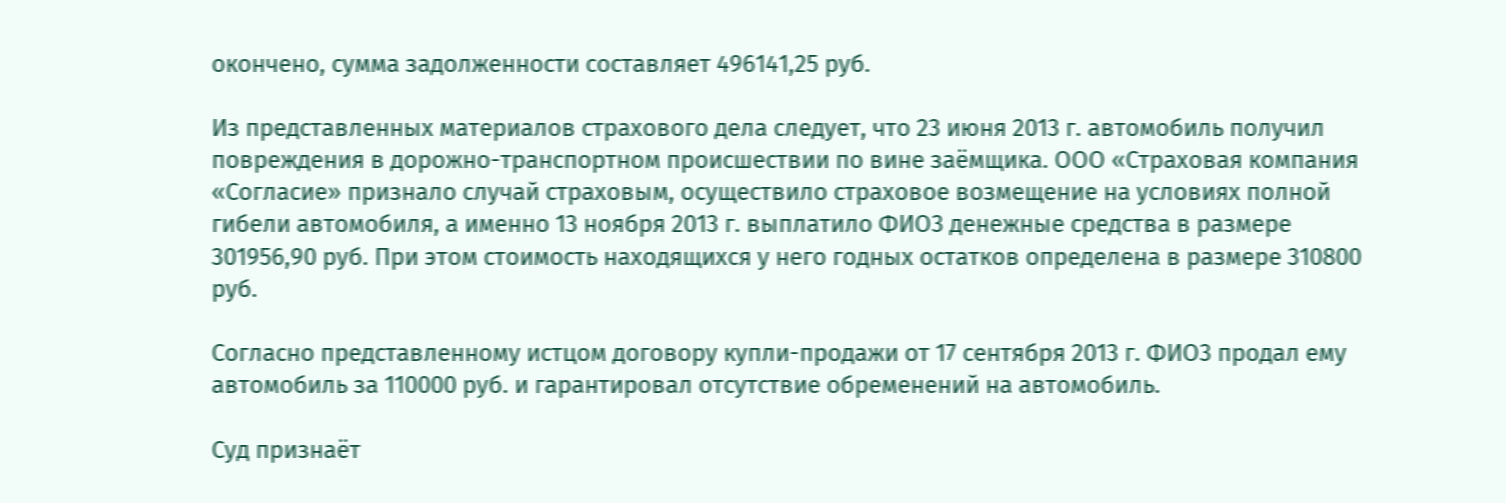окончено, сумма задолженности составляет 496141,25 руб.

Из представленных материалов страхового дела следует, что 23 июня 2013 г. автомобиль получил повреждения в дорожно-транспортном происшествии по вине заёмщика. ООО «Страховая компания «Согласие» признало случай страховым, осуществило страховое возмещение на условиях полной гибели автомобиля, а именно 13 ноября 2013 г. выплатило ФИО3 денежные средства в размере 301956,90 руб. При этом стоимость находящихся у него годных остатков определена в размере 310800 руб.

Согласно представленному истцом договору купли-продажи от 17 сентября 2013 г. ФИО3 продал ему автомобиль за 110000 руб. и гарантировал отсутствие обременений на автомобиль.

Суд признаёт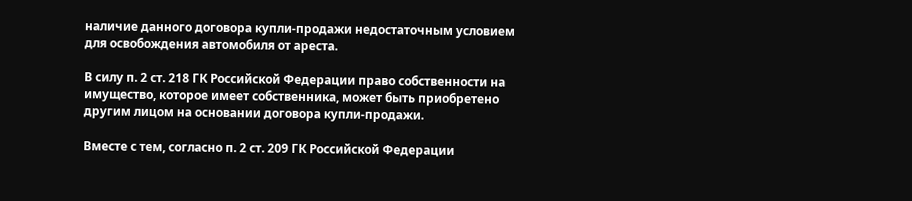наличие данного договора купли-продажи недостаточным условием для освобождения автомобиля от ареста.

В силу п. 2 ст. 218 ГК Российской Федерации право собственности на имущество, которое имеет собственника, может быть приобретено другим лицом на основании договора купли-продажи.

Вместе с тем, согласно п. 2 ст. 209 ГК Российской Федерации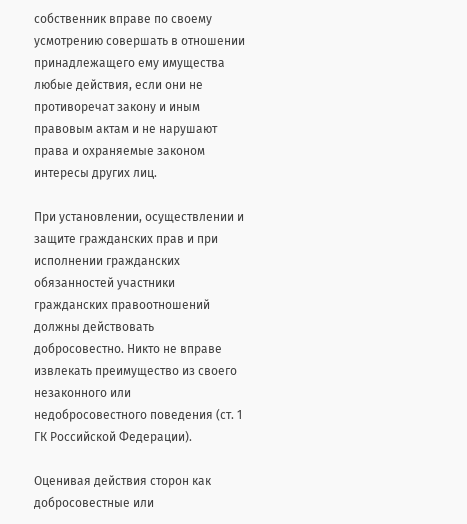собственник вправе по своему усмотрению совершать в отношении принадлежащего ему имущества любые действия, если они не противоречат закону и иным правовым актам и не нарушают права и охраняемые законом интересы других лиц.

При установлении, осуществлении и защите гражданских прав и при исполнении гражданских обязанностей участники гражданских правоотношений должны действовать добросовестно. Никто не вправе извлекать преимущество из своего незаконного или недобросовестного поведения (ст. 1 ГК Российской Федерации).

Оценивая действия сторон как добросовестные или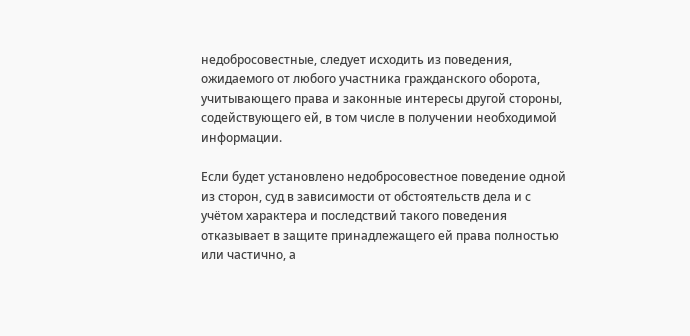недобросовестные, следует исходить из поведения, ожидаемого от любого участника гражданского оборота, учитывающего права и законные интересы другой стороны, содействующего ей, в том числе в получении необходимой информации.

Если будет установлено недобросовестное поведение одной из сторон, суд в зависимости от обстоятельств дела и с учётом характера и последствий такого поведения отказывает в защите принадлежащего ей права полностью или частично, а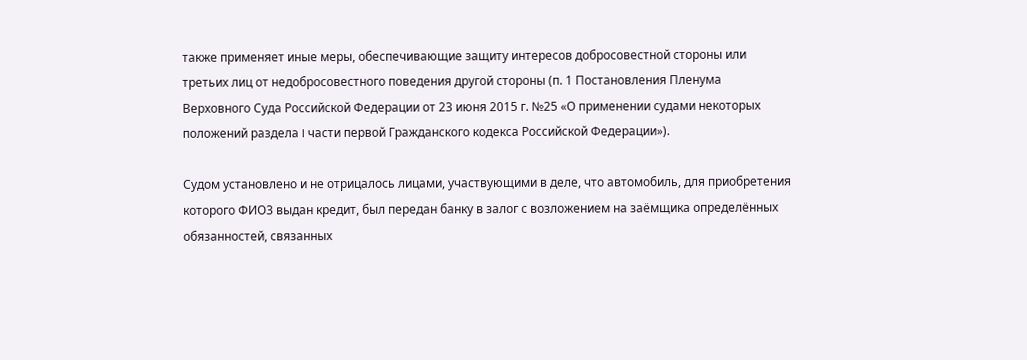также применяет иные меры, обеспечивающие защиту интересов добросовестной стороны или третьих лиц от недобросовестного поведения другой стороны (п. 1 Постановления Пленума Верховного Суда Российской Федерации от 23 июня 2015 г. №25 «О применении судами некоторых положений раздела I части первой Гражданского кодекса Российской Федерации»).

Судом установлено и не отрицалось лицами, участвующими в деле, что автомобиль, для приобретения которого ФИО3 выдан кредит, был передан банку в залог с возложением на заёмщика определённых обязанностей, связанных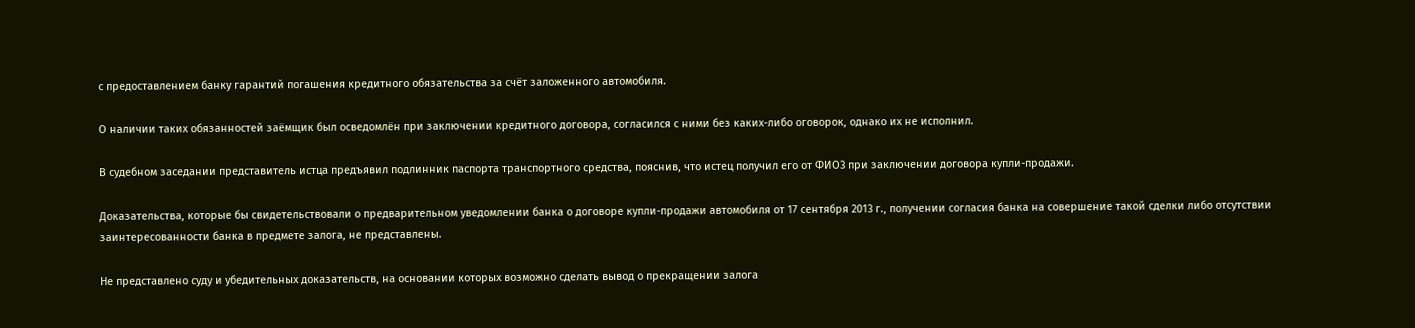с предоставлением банку гарантий погашения кредитного обязательства за счёт заложенного автомобиля.

О наличии таких обязанностей заёмщик был осведомлён при заключении кредитного договора, согласился с ними без каких-либо оговорок, однако их не исполнил.

В судебном заседании представитель истца предъявил подлинник паспорта транспортного средства, пояснив, что истец получил его от ФИО3 при заключении договора купли-продажи.

Доказательства, которые бы свидетельствовали о предварительном уведомлении банка о договоре купли-продажи автомобиля от 17 сентября 2013 г., получении согласия банка на совершение такой сделки либо отсутствии заинтересованности банка в предмете залога, не представлены.

Не представлено суду и убедительных доказательств, на основании которых возможно сделать вывод о прекращении залога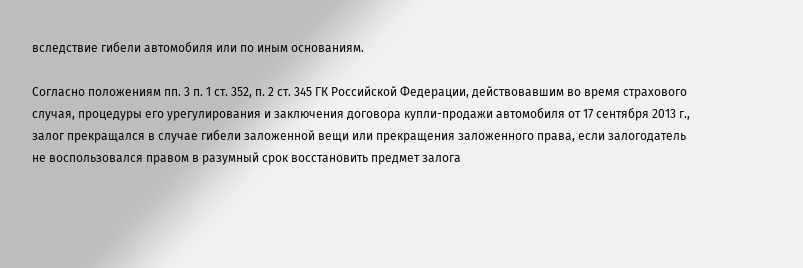вследствие гибели автомобиля или по иным основаниям.

Согласно положениям пп. 3 п. 1 ст. 352, п. 2 ст. 345 ГК Российской Федерации, действовавшим во время страхового случая, процедуры его урегулирования и заключения договора купли-продажи автомобиля от 17 сентября 2013 г., залог прекращался в случае гибели заложенной вещи или прекращения заложенного права, если залогодатель не воспользовался правом в разумный срок восстановить предмет залога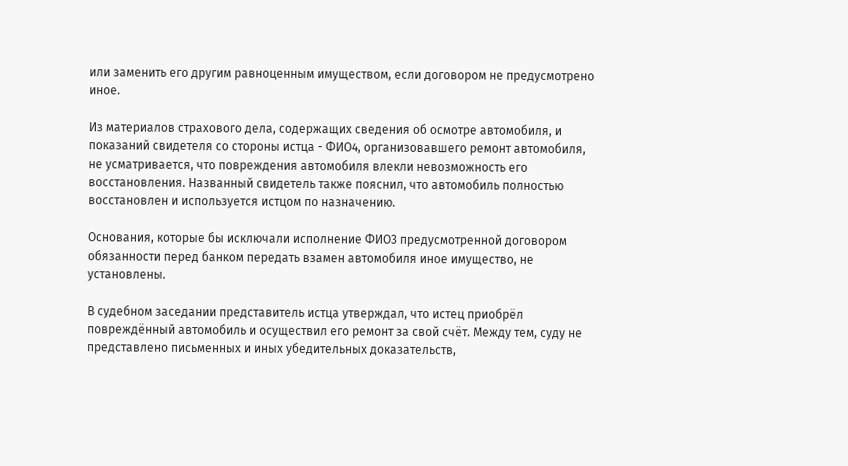или заменить его другим равноценным имуществом, если договором не предусмотрено иное.

Из материалов страхового дела, содержащих сведения об осмотре автомобиля, и показаний свидетеля со стороны истца - ФИО4, организовавшего ремонт автомобиля, не усматривается, что повреждения автомобиля влекли невозможность его восстановления. Названный свидетель также пояснил, что автомобиль полностью восстановлен и используется истцом по назначению.

Основания, которые бы исключали исполнение ФИО3 предусмотренной договором обязанности перед банком передать взамен автомобиля иное имущество, не установлены.

В судебном заседании представитель истца утверждал, что истец приобрёл повреждённый автомобиль и осуществил его ремонт за свой счёт. Между тем, суду не представлено письменных и иных убедительных доказательств,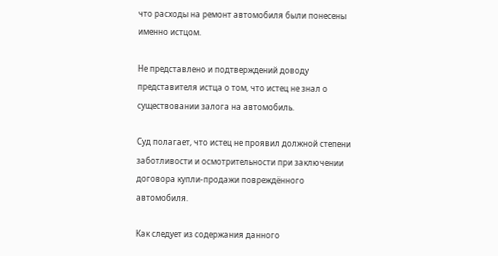что расходы на ремонт автомобиля были понесены именно истцом.

Не представлено и подтверждений доводу представителя истца о том, что истец не знал о существовании залога на автомобиль.

Суд полагает, что истец не проявил должной степени заботливости и осмотрительности при заключении договора купли-продажи повреждённого автомобиля.

Как следует из содержания данного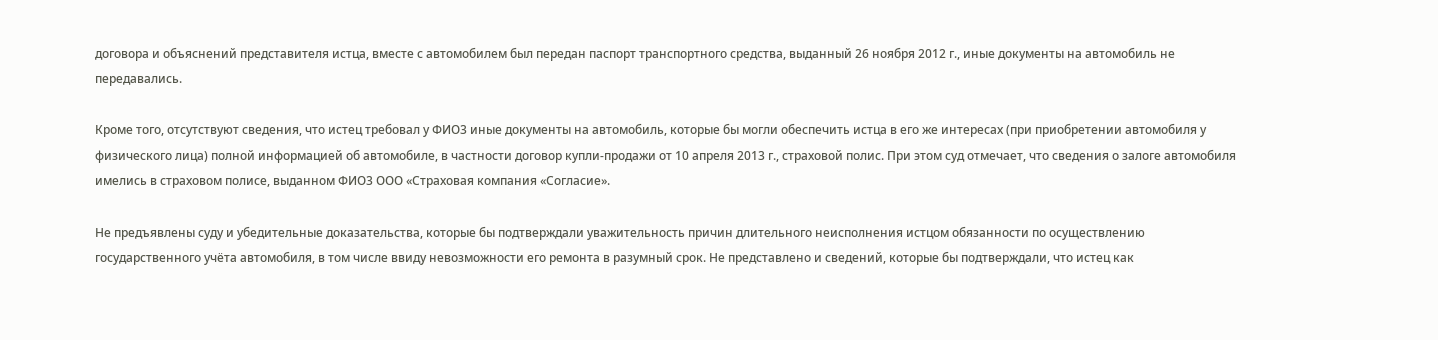договора и объяснений представителя истца, вместе с автомобилем был передан паспорт транспортного средства, выданный 26 ноября 2012 г., иные документы на автомобиль не передавались.

Кроме того, отсутствуют сведения, что истец требовал у ФИО3 иные документы на автомобиль, которые бы могли обеспечить истца в его же интересах (при приобретении автомобиля у физического лица) полной информацией об автомобиле, в частности договор купли-продажи от 10 апреля 2013 г., страховой полис. При этом суд отмечает, что сведения о залоге автомобиля имелись в страховом полисе, выданном ФИО3 ООО «Страховая компания «Согласие».

Не предъявлены суду и убедительные доказательства, которые бы подтверждали уважительность причин длительного неисполнения истцом обязанности по осуществлению государственного учёта автомобиля, в том числе ввиду невозможности его ремонта в разумный срок. Не представлено и сведений, которые бы подтверждали, что истец как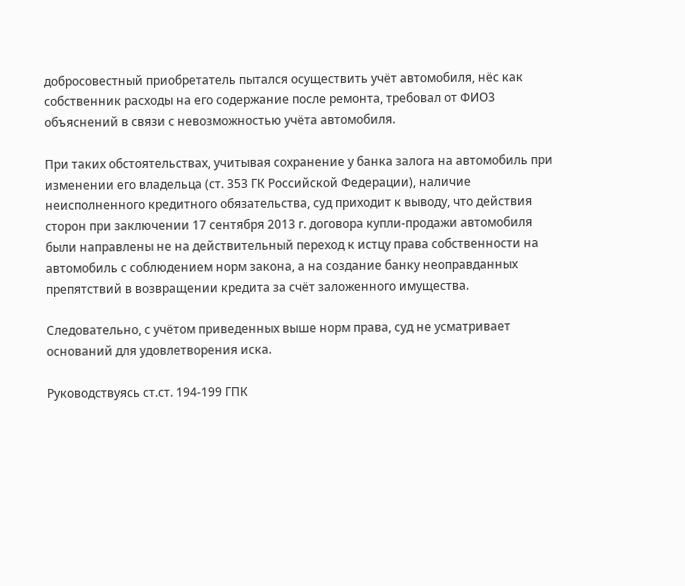добросовестный приобретатель пытался осуществить учёт автомобиля, нёс как собственник расходы на его содержание после ремонта, требовал от ФИО3 объяснений в связи с невозможностью учёта автомобиля.

При таких обстоятельствах, учитывая сохранение у банка залога на автомобиль при изменении его владельца (ст. 353 ГК Российской Федерации), наличие неисполненного кредитного обязательства, суд приходит к выводу, что действия сторон при заключении 17 сентября 2013 г. договора купли-продажи автомобиля были направлены не на действительный переход к истцу права собственности на автомобиль с соблюдением норм закона, а на создание банку неоправданных препятствий в возвращении кредита за счёт заложенного имущества.

Следовательно, с учётом приведенных выше норм права, суд не усматривает оснований для удовлетворения иска.

Руководствуясь ст.ст. 194-199 ГПК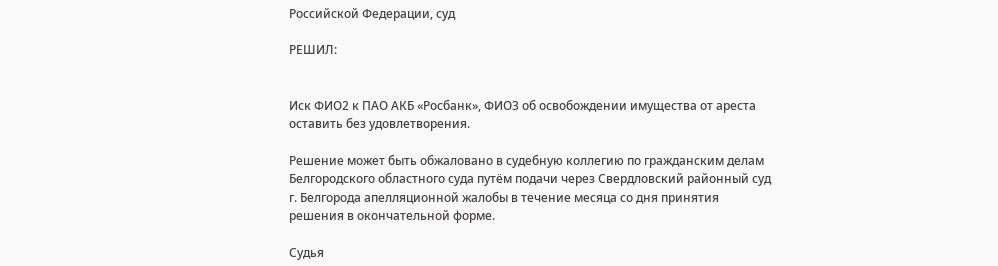Российской Федерации, суд

РЕШИЛ:


Иск ФИО2 к ПАО АКБ «Росбанк», ФИО3 об освобождении имущества от ареста оставить без удовлетворения.

Решение может быть обжаловано в судебную коллегию по гражданским делам Белгородского областного суда путём подачи через Свердловский районный суд г. Белгорода апелляционной жалобы в течение месяца со дня принятия решения в окончательной форме.

Судья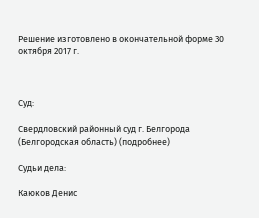Решение изготовлено в окончательной форме 30 октября 2017 г.



Суд:

Свердловский районный суд г. Белгорода (Белгородская область) (подробнее)

Судьи дела:

Каюков Денис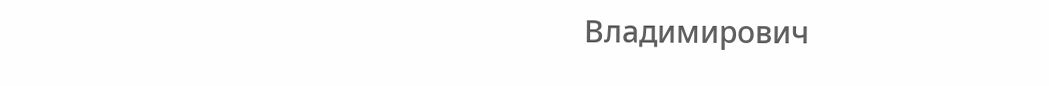Владимирович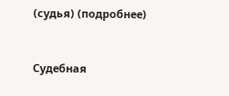(судья) (подробнее)


Судебная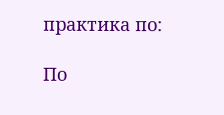практика по:

По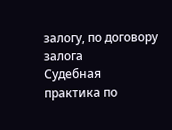залогу, по договору залога
Судебная практика по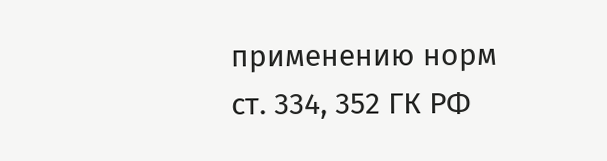применению норм ст. 334, 352 ГК РФ